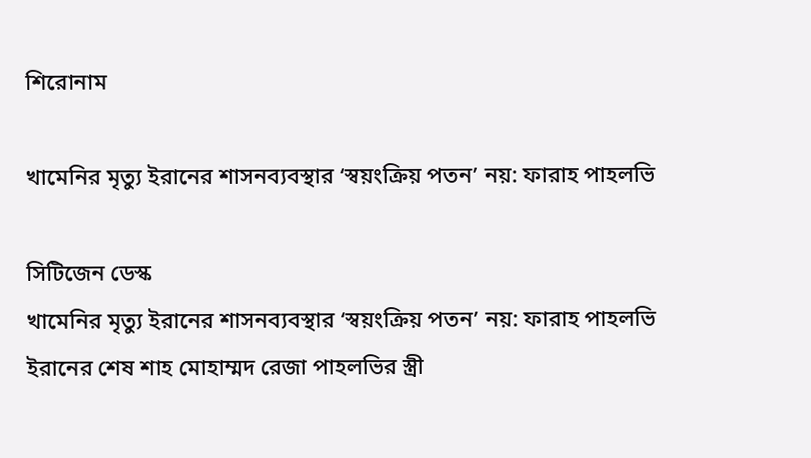শিরোনাম

খামেনির মৃত্যু ইরানের শাসনব্যবস্থার ‘স্বয়ংক্রিয় পতন’ নয়: ফারাহ পাহলভি

সিটিজেন ডেস্ক
খামেনির মৃত্যু ইরানের শাসনব্যবস্থার ‘স্বয়ংক্রিয় পতন’ নয়: ফারাহ পাহলভি
ইরানের শেষ শাহ মোহাম্মদ রেজা পাহলভির স্ত্রী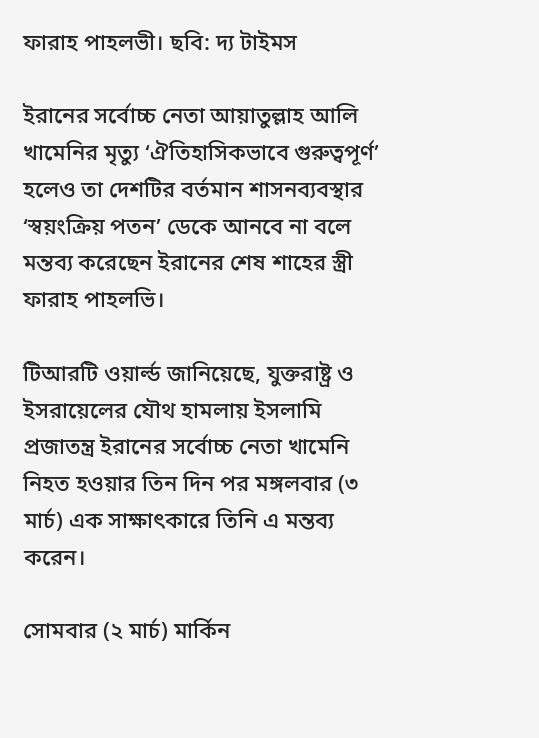ফারাহ পাহলভী। ছবি: দ্য টাইমস

ইরানের সর্বোচ্চ নেতা আয়াতুল্লাহ আলি খামেনির মৃত্যু ‘ঐতিহাসিকভাবে গুরুত্বপূর্ণ’ হলেও তা দেশটির বর্তমান শাসনব্যবস্থার ‘স্বয়ংক্রিয় পতন’ ডেকে আনবে না বলে মন্তব্য করেছেন ইরানের শেষ শাহের স্ত্রী ফারাহ পাহলভি।

টিআরটি ওয়ার্ল্ড জানিয়েছে, যুক্তরাষ্ট্র ও ইসরায়েলের যৌথ হামলায় ইসলামি প্রজাতন্ত্র ইরানের সর্বোচ্চ নেতা খামেনি নিহত হওয়ার তিন দিন পর মঙ্গলবার (৩ মার্চ) এক সাক্ষাৎকারে তিনি এ মন্তব্য করেন।

সোমবার (২ মার্চ) মার্কিন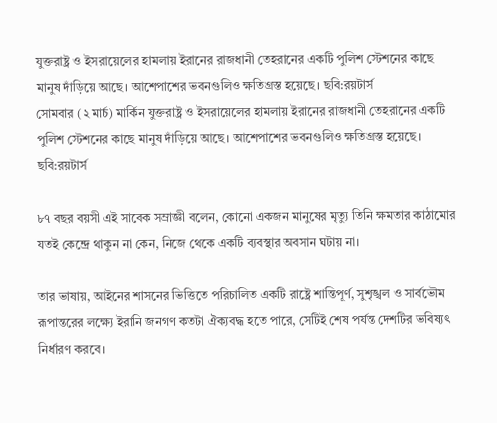যুক্তরাষ্ট্র ও ইসরায়েলের হামলায় ইরানের রাজধানী তেহরানের একটি পুলিশ স্টেশনের কাছে মানুষ দাঁড়িয়ে আছে। আশেপাশের ভবনগুলিও ক্ষতিগ্রস্ত হয়েছে। ছবি:রয়টার্স
সোমবার (২ মার্চ) মার্কিন যুক্তরাষ্ট্র ও ইসরায়েলের হামলায় ইরানের রাজধানী তেহরানের একটি পুলিশ স্টেশনের কাছে মানুষ দাঁড়িয়ে আছে। আশেপাশের ভবনগুলিও ক্ষতিগ্রস্ত হয়েছে। ছবি:রয়টার্স

৮৭ বছর বয়সী এই সাবেক সম্রাজ্ঞী বলেন, কোনো একজন মানুষের মৃত্যু তিনি ক্ষমতার কাঠামোর যতই কেন্দ্রে থাকুন না কেন, নিজে থেকে একটি ব্যবস্থার অবসান ঘটায় না।

তার ভাষায়, আইনের শাসনের ভিত্তিতে পরিচালিত একটি রাষ্ট্রে শান্তিপূর্ণ, সুশৃঙ্খল ও সার্বভৌম রূপান্তরের লক্ষ্যে ইরানি জনগণ কতটা ঐক্যবদ্ধ হতে পারে, সেটিই শেষ পর্যন্ত দেশটির ভবিষ্যৎ নির্ধারণ করবে।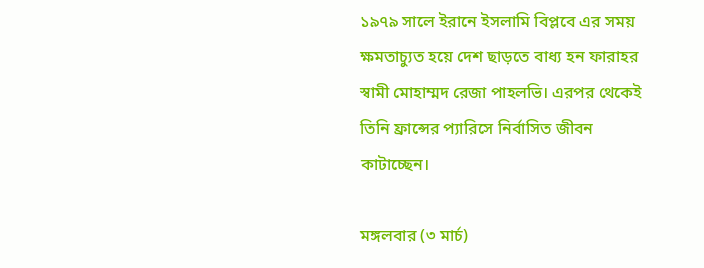১৯৭৯ সালে ইরানে ইসলামি বিপ্লবে এর সময় ক্ষমতাচ্যুত হয়ে দেশ ছাড়তে বাধ্য হন ফারাহর স্বামী মোহাম্মদ রেজা পাহলভি। এরপর থেকেই তিনি ফ্রান্সের প্যারিসে নির্বাসিত জীবন কাটাচ্ছেন।

মঙ্গলবার (৩ মার্চ)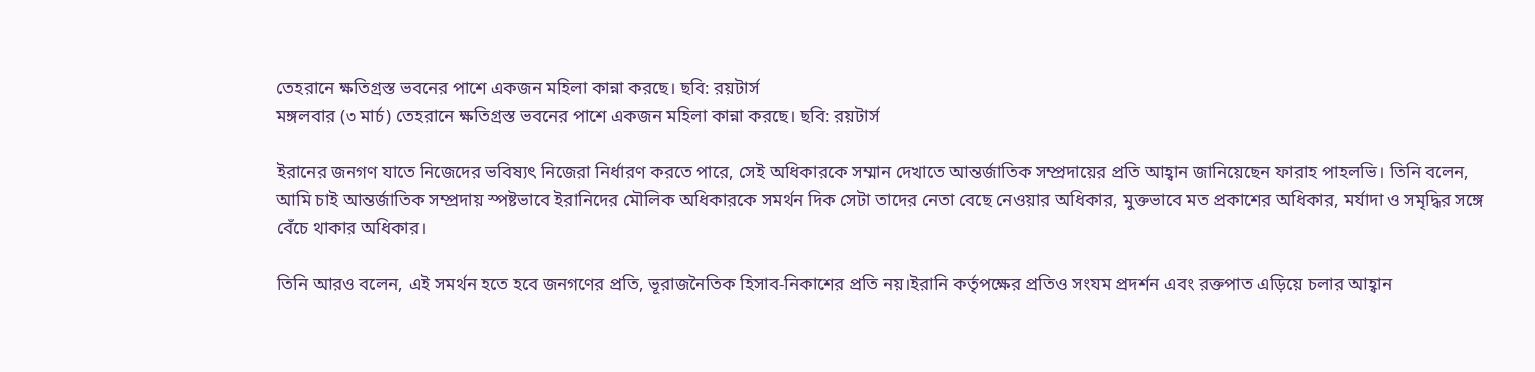তেহরানে ক্ষতিগ্রস্ত ভবনের পাশে একজন মহিলা কান্না করছে। ছবি: রয়টার্স
মঙ্গলবার (৩ মার্চ) তেহরানে ক্ষতিগ্রস্ত ভবনের পাশে একজন মহিলা কান্না করছে। ছবি: রয়টার্স

ইরানের জনগণ যাতে নিজেদের ভবিষ্যৎ নিজেরা নির্ধারণ করতে পারে, সেই অধিকারকে সম্মান দেখাতে আন্তর্জাতিক সম্প্রদায়ের প্রতি আহ্বান জানিয়েছেন ফারাহ পাহলভি। তিনি বলেন, আমি চাই আন্তর্জাতিক সম্প্রদায় স্পষ্টভাবে ইরানিদের মৌলিক অধিকারকে সমর্থন দিক সেটা তাদের নেতা বেছে নেওয়ার অধিকার, মুক্তভাবে মত প্রকাশের অধিকার, মর্যাদা ও সমৃদ্ধির সঙ্গে বেঁচে থাকার অধিকার।

তিনি আরও বলেন, এই সমর্থন হতে হবে জনগণের প্রতি, ভূরাজনৈতিক হিসাব-নিকাশের প্রতি নয়।ইরানি কর্তৃপক্ষের প্রতিও সংযম প্রদর্শন এবং রক্তপাত এড়িয়ে চলার আহ্বান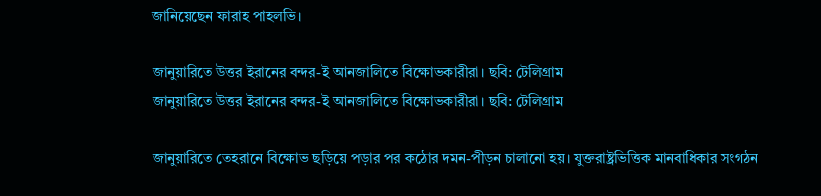জানিয়েছেন ফারাহ পাহলভি।

জানুয়ারিতে উত্তর ইরানের বন্দর-ই আনজালিতে বিক্ষোভকারীরা। ছবি: টেলিগ্রাম
জানুয়ারিতে উত্তর ইরানের বন্দর-ই আনজালিতে বিক্ষোভকারীরা। ছবি: টেলিগ্রাম

জানুয়ারিতে তেহরানে বিক্ষোভ ছড়িয়ে পড়ার পর কঠোর দমন-পীড়ন চালানো হয়। যুক্তরাষ্ট্রভিত্তিক মানবাধিকার সংগঠন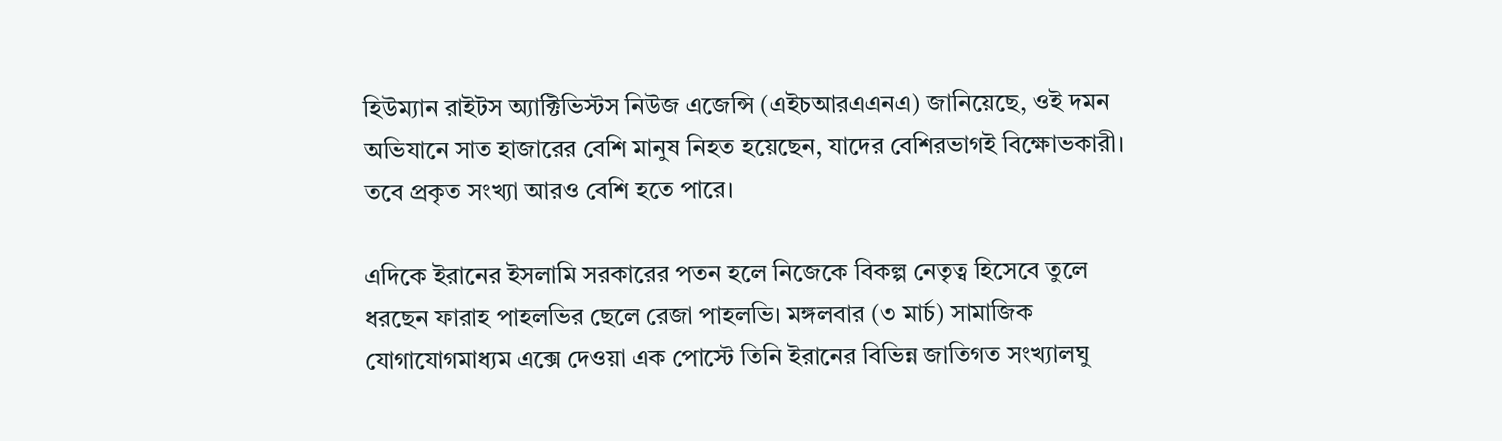হিউম্যান রাইটস অ্যাক্টিভিস্টস নিউজ এজেন্সি (এইচআরএএনএ) জানিয়েছে, ওই দমন অভিযানে সাত হাজারের বেশি মানুষ নিহত হয়েছেন, যাদের বেশিরভাগই বিক্ষোভকারী। তবে প্রকৃত সংখ্যা আরও বেশি হতে পারে।

এদিকে ইরানের ইসলামি সরকারের পতন হলে নিজেকে বিকল্প নেতৃত্ব হিসেবে তুলে ধরছেন ফারাহ পাহলভির ছেলে রেজা পাহলভি। মঙ্গলবার (৩ মার্চ) সামাজিক যোগাযোগমাধ্যম এক্সে দেওয়া এক পোস্টে তিনি ইরানের বিভিন্ন জাতিগত সংখ্যালঘু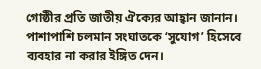গোষ্ঠীর প্রতি জাতীয় ঐক্যের আহ্বান জানান। পাশাপাশি চলমান সংঘাতকে ‘সুযোগ’ হিসেবে ব্যবহার না করার ইঙ্গিত দেন।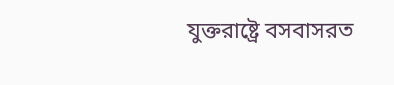যুক্তরাষ্ট্রে বসবাসরত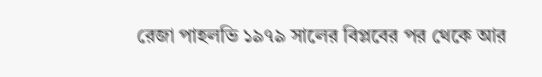রেজা পাহলভি ১৯৭৯ সালের বিপ্লবের পর থেকে আর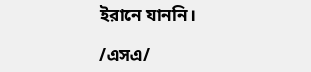ইরানে যাননি।

/এসএ/